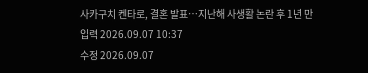사카구치 켄타로, 결혼 발표…지난해 사생활 논란 후 1년 만
입력 2026.09.07 10:37
수정 2026.09.07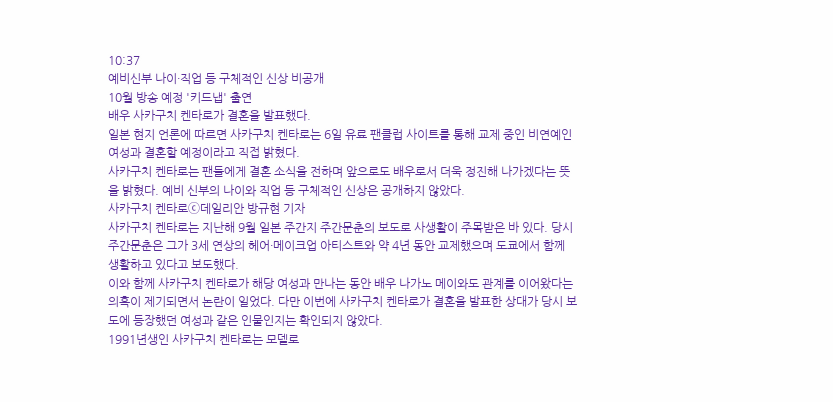10:37
예비신부 나이·직업 등 구체적인 신상 비공개
10월 방송 예정 '키드냅' 출연
배우 사카구치 켄타로가 결혼을 발표했다.
일본 현지 언론에 따르면 사카구치 켄타로는 6일 유료 팬클럽 사이트를 통해 교제 중인 비연예인 여성과 결혼할 예정이라고 직접 밝혔다.
사카구치 켄타로는 팬들에게 결혼 소식을 전하며 앞으로도 배우로서 더욱 정진해 나가겠다는 뜻을 밝혔다. 예비 신부의 나이와 직업 등 구체적인 신상은 공개하지 않았다.
사카구치 켄타로ⓒ데일리안 방규현 기자
사카구치 켄타로는 지난해 9월 일본 주간지 주간문춘의 보도로 사생활이 주목받은 바 있다. 당시 주간문춘은 그가 3세 연상의 헤어·메이크업 아티스트와 약 4년 동안 교제했으며 도쿄에서 함께 생활하고 있다고 보도했다.
이와 함께 사카구치 켄타로가 해당 여성과 만나는 동안 배우 나가노 메이와도 관계를 이어왔다는 의혹이 제기되면서 논란이 일었다. 다만 이번에 사카구치 켄타로가 결혼을 발표한 상대가 당시 보도에 등장했던 여성과 같은 인물인지는 확인되지 않았다.
1991년생인 사카구치 켄타로는 모델로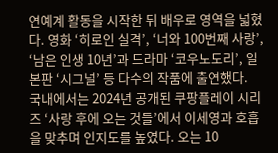연예계 활동을 시작한 뒤 배우로 영역을 넓혔다. 영화 ‘히로인 실격’, ‘너와 100번째 사랑’, ‘남은 인생 10년’과 드라마 ‘코우노도리’, 일본판 ‘시그널’ 등 다수의 작품에 출연했다.
국내에서는 2024년 공개된 쿠팡플레이 시리즈 ‘사랑 후에 오는 것들’에서 이세영과 호흡을 맞추며 인지도를 높였다. 오는 10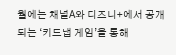월에는 채널A와 디즈니+에서 공개되는 ‘키드냅 게임’을 통해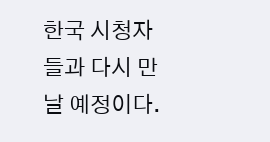한국 시청자들과 다시 만날 예정이다.